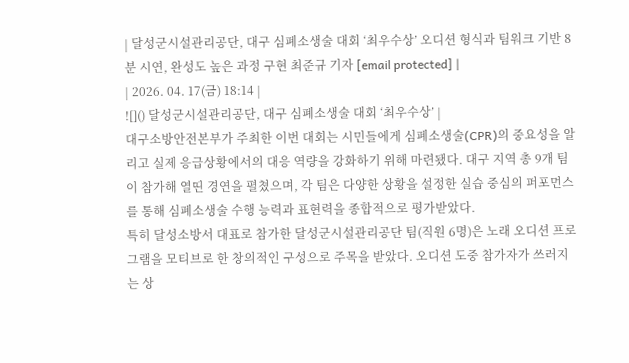| 달성군시설관리공단, 대구 심폐소생술 대회 ‘최우수상’ 오디션 형식과 팀워크 기반 8분 시연, 완성도 높은 과정 구현 최준규 기자 [email protected] |
| 2026. 04. 17(금) 18:14 |
![]() 달성군시설관리공단, 대구 심폐소생술 대회 ‘최우수상’ |
대구소방안전본부가 주최한 이번 대회는 시민들에게 심폐소생술(CPR)의 중요성을 알리고 실제 응급상황에서의 대응 역량을 강화하기 위해 마련됐다. 대구 지역 총 9개 팀이 참가해 열띤 경연을 펼쳤으며, 각 팀은 다양한 상황을 설정한 실습 중심의 퍼포먼스를 통해 심폐소생술 수행 능력과 표현력을 종합적으로 평가받았다.
특히 달성소방서 대표로 참가한 달성군시설관리공단 팀(직원 6명)은 노래 오디션 프로그램을 모티브로 한 창의적인 구성으로 주목을 받았다. 오디션 도중 참가자가 쓰러지는 상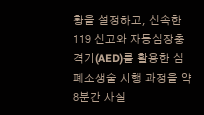황을 설정하고, 신속한 119 신고와 자동심장충격기(AED)를 활용한 심폐소생술 시행 과정을 약 8분간 사실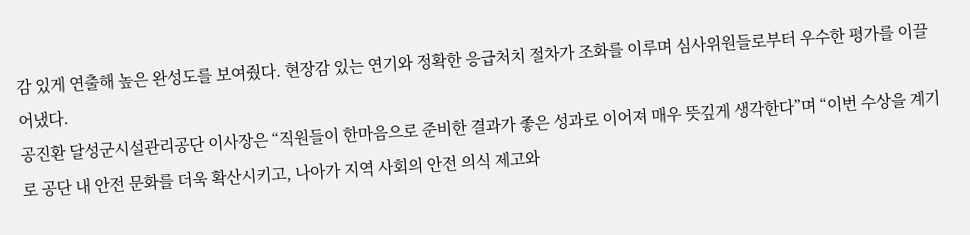감 있게 연출해 높은 완성도를 보여줬다. 현장감 있는 연기와 정확한 응급처치 절차가 조화를 이루며 심사위원들로부터 우수한 평가를 이끌어냈다.
공진환 달성군시설관리공단 이사장은 “직원들이 한마음으로 준비한 결과가 좋은 성과로 이어져 매우 뜻깊게 생각한다”며 “이번 수상을 계기로 공단 내 안전 문화를 더욱 확산시키고, 나아가 지역 사회의 안전 의식 제고와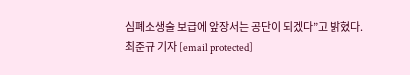심폐소생술 보급에 앞장서는 공단이 되겠다”고 밝혔다.
최준규 기자 [email protected]